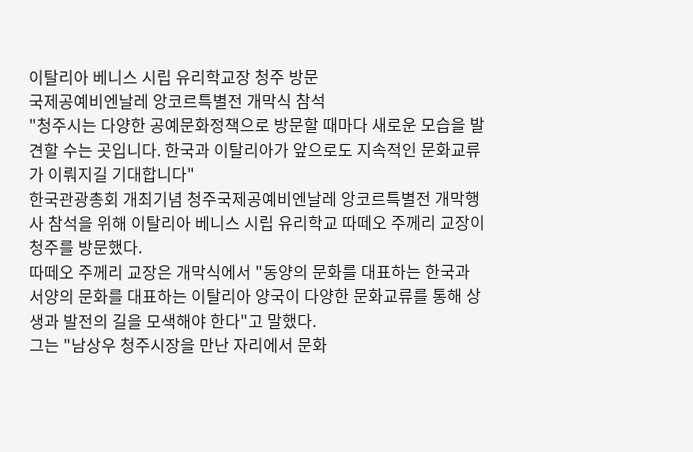이탈리아 베니스 시립 유리학교장 청주 방문
국제공예비엔날레 앙코르특별전 개막식 참석
"청주시는 다양한 공예문화정책으로 방문할 때마다 새로운 모습을 발견할 수는 곳입니다. 한국과 이탈리아가 앞으로도 지속적인 문화교류가 이뤄지길 기대합니다"
한국관광총회 개최기념 청주국제공예비엔날레 앙코르특별전 개막행사 참석을 위해 이탈리아 베니스 시립 유리학교 따떼오 주께리 교장이 청주를 방문했다.
따떼오 주께리 교장은 개막식에서 "동양의 문화를 대표하는 한국과 서양의 문화를 대표하는 이탈리아 양국이 다양한 문화교류를 통해 상생과 발전의 길을 모색해야 한다"고 말했다.
그는 "남상우 청주시장을 만난 자리에서 문화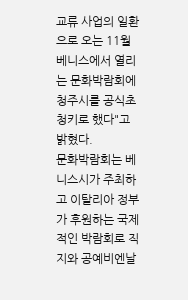교류 사업의 일환으로 오는 11월 베니스에서 열리는 문화박람회에 청주시를 공식초청키로 했다"고 밝혔다.
문화박람회는 베니스시가 주최하고 이탈리아 정부가 후원하는 국제적인 박람회로 직지와 공예비엔날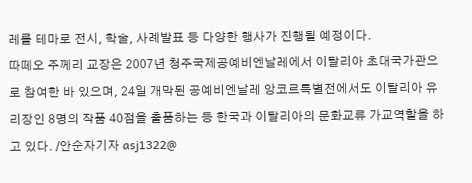레를 테마로 전시, 학술, 사례발표 등 다양한 행사가 진행될 예정이다.
따떼오 주께리 교장은 2007년 청주국제공예비엔날레에서 이탈리아 초대국가관으로 참여한 바 있으며, 24일 개막된 공예비엔날레 앙코르특별전에서도 이탈리아 유리장인 8명의 작품 40점을 출품하는 등 한국과 이탈리아의 문화교류 가교역할을 하고 있다. /안순자기자 asj1322@